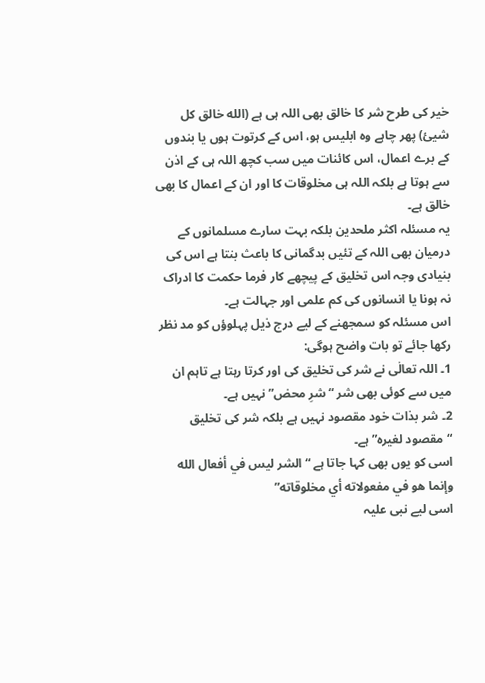خیر کی طرح شر کا خالق بھی اللہ ہی ہے (الله خالق كل شيئ) پھر چاہے وہ ابلیس ہو، اس کے کرتوت ہوں یا بندوں کے برے اعمال، اس کائنات میں سب کچھ اللہ ہی کے اذن سے ہوتا ہے بلکہ اللہ ہی مخلوقات کا اور ان کے اعمال کا بھی خالق ہے۔
یہ مسئلہ اکثر ملحدین بلکہ بہت سارے مسلمانوں کے درمیان بھی اللہ کے تئیں بدگمانی کا باعث بنتا ہے اس کی بنیادی وجہ اس تخلیق کے پیچھے کار فرما حکمت کا ادراک نہ ہونا یا انسانوں کی کم علمی اور جہالت ہے۔
اس مسئلہ کو سمجھنے کے لیے درج ذیل پہلوؤں کو مد نظر رکھا جائے تو بات واضح ہوگی:
1۔ اللہ تعالٰی نے شر کی تخلیق کی اور کرتا رہتا ہے تاہم ان میں سے کوئی بھی شر “شرِ محض” نہیں ہے۔
2۔ شر بذات خود مقصود نہیں ہے بلکہ شر کی تخلیق “مقصود لغیرہ” ہے۔
اسی کو یوں بھی کہا جاتا ہے “الشر ليس في أفعال الله وإنما هو في مفعولاته أي مخلوقاته”
اسی لیے نبی علیہ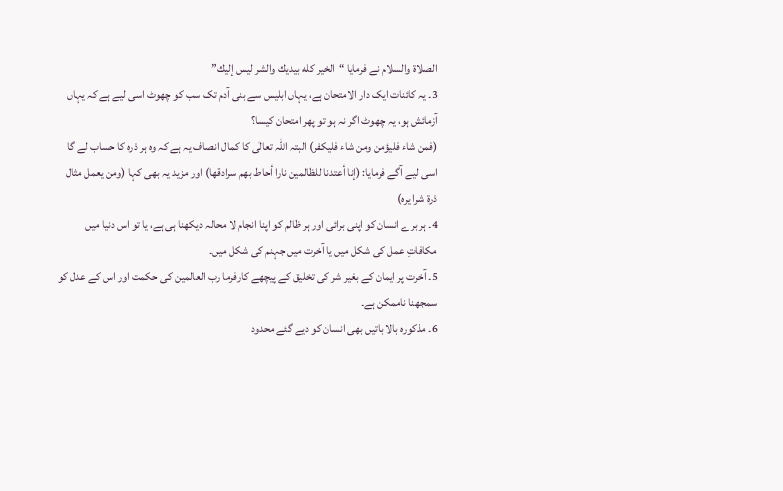الصلاة والسلام نے فرمایا “الخير كله بيديك والشر ليس إليك”
3۔ یہ کائنات ایک دار الامتحان ہے، یہاں ابلیس سے بنی آدم تک سب کو چھوٹ اسی لیے ہے کہ یہاں آزمائش ہو، یہ چھوٹ اگر نہ ہو تو پھر امتحان کیسا؟
(فمن شاء فليؤمن ومن شاء فليكفر) البتہ اللہ تعالٰی کا کمال انصاف یہ ہے کہ وہ ہر ذرہ کا حساب لے گا اسی لیے آگے فرمایا: (إنا أعتدنا للظالمين نارا أحاط بهم سرادقها) اور مزید یہ بھی کہا (ومن يعمل مثال ذرة شرا يره)
4۔ ہر برے انسان کو اپنی برائی اور ہر ظالم کو اپنا انجام لا محالہ دیکھنا ہی ہے، یا تو اس دنیا میں مکافاتِ عمل کی شکل میں یا آخرت میں جہنم کی شکل میں۔
5۔ آخرت پر ایمان کے بغیر شر کی تخلیق کے پیچھے کارفرما رب العالمين کی حکمت اور اس کے عدل کو سمجھنا ناممکن ہے۔
6۔ مذکورہ بالا باتیں بھی انسان کو دیے گئے محدود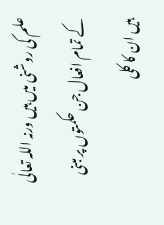علم کی روشنی میں ہیں ورنہ اللہ تعالٰی کے تمام افعال جن حکمتوں پر مبنی ہیں ان کا کلی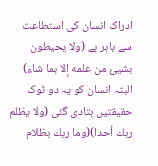ادراک انسان کی استطاعت سے باہر ہے (ولا يحيطون بشيئ من علمه إلا بما شاء) البتہ انسان کو یہ دو ٹوک حقیقتیں بتادی گئی (ولا يظلم ربك أحدا)(وما ربك بظلام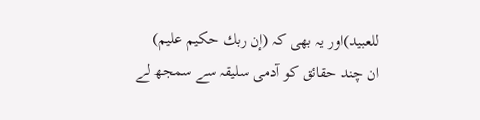للعبيد)اور یہ بھی کہ (إن ربك حكيم عليم)
ان چند حقائق کو آدمی سلیقہ سے سمجھ لے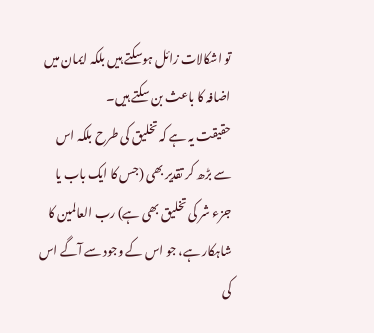تو اشکالات زائل ہوسکتے ہیں بلکہ ایمان میں اضافہ کا باعث بن سکتے ہیں۔
حقیقت یہ ہے کہ تخلیق کی طرح بلکہ اس سے بڑھ کر تقدیر بھی (جس کا ایک باب یا جزء شر کی تخلیق بھی ہے) رب العالمين کا شاہکار ہے، جو اس کے وجود سے آگے اس کی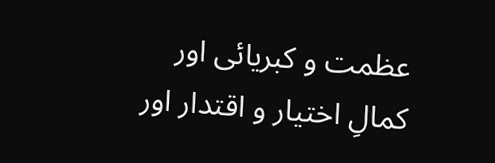عظمت و کبریائی اور کمالِ اختیار و اقتدار اور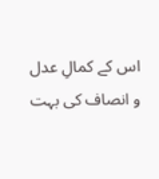اس کے کمالِ عدل و انصاف کی بہت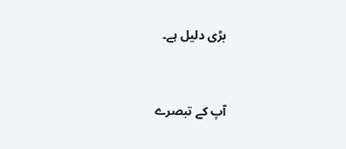بڑی دلیل ہے۔


آپ کے تبصرے